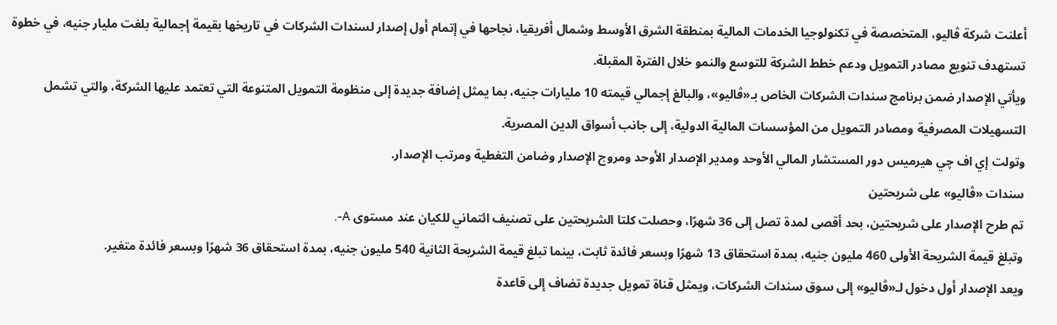أعلنت شركة ڤاليو، المتخصصة في تكنولوجيا الخدمات المالية بمنطقة الشرق الأوسط وشمال أفريقيا، نجاحها في إتمام أول إصدار لسندات الشركات في تاريخها بقيمة إجمالية بلغت مليار جنيه، في خطوة تستهدف تنويع مصادر التمويل ودعم خطط الشركة للتوسع والنمو خلال الفترة المقبلة.
ويأتي الإصدار ضمن برنامج سندات الشركات الخاص بـ«ڤاليو»، والبالغ إجمالي قيمته 10 مليارات جنيه، بما يمثل إضافة جديدة إلى منظومة التمويل المتنوعة التي تعتمد عليها الشركة، والتي تشمل التسهيلات المصرفية ومصادر التمويل من المؤسسات المالية الدولية، إلى جانب أسواق الدين المصرية.
وتولت إي اف چي هيرميس دور المستشار المالي الأوحد ومدير الإصدار الأوحد ومروج الإصدار وضامن التغطية ومرتب الإصدار.
سندات «ڤاليو» على شريحتين
تم طرح الإصدار على شريحتين، بحد أقصى لمدة تصل إلى 36 شهرًا، وحصلت كلتا الشريحتين على تصنيف ائتماني للكيان عند مستوى A-.
وتبلغ قيمة الشريحة الأولى 460 مليون جنيه، بمدة استحقاق 13 شهرًا وبسعر فائدة ثابت، بينما تبلغ قيمة الشريحة الثانية 540 مليون جنيه، بمدة استحقاق 36 شهرًا وبسعر فائدة متغير.
ويعد الإصدار أول دخول لـ«ڤاليو» إلى سوق سندات الشركات، ويمثل قناة تمويل جديدة تضاف إلى قاعدة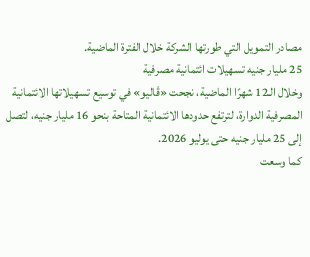مصادر التمويل التي طورتها الشركة خلال الفترة الماضية.
25 مليار جنيه تسهيلات ائتمانية مصرفية
وخلال الـ12 شهرًا الماضية، نجحت «ڤاليو» في توسيع تسهيلاتها الائتمانية المصرفية الدوارة، لترتفع حدودها الائتمانية المتاحة بنحو 16 مليار جنيه، لتصل إلى 25 مليار جنيه حتى يوليو 2026.
كما وسعت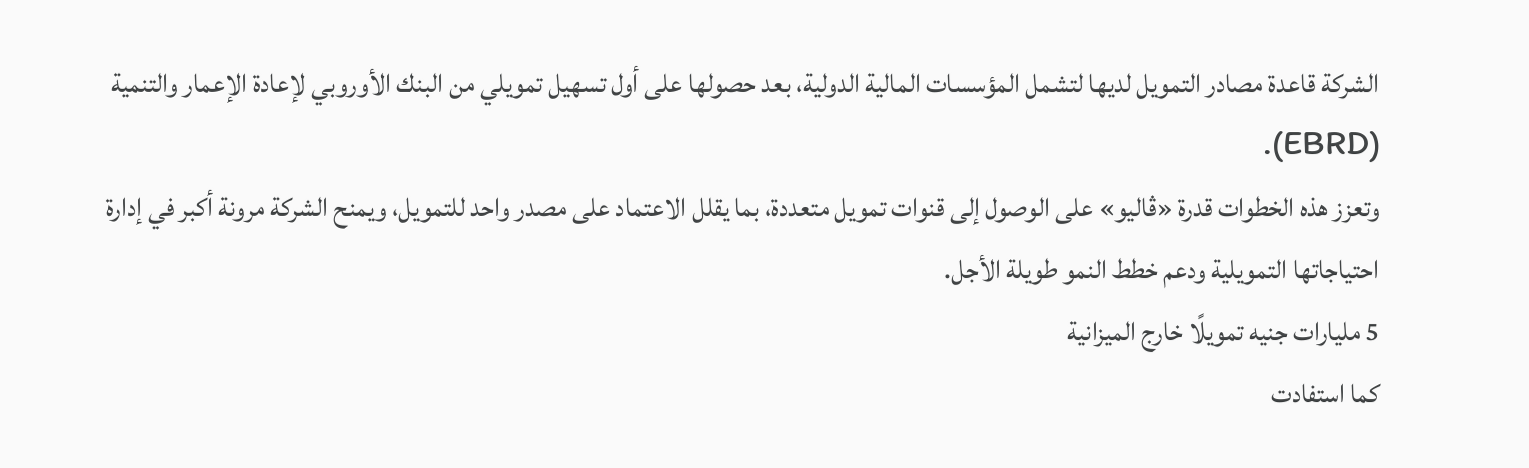الشركة قاعدة مصادر التمويل لديها لتشمل المؤسسات المالية الدولية، بعد حصولها على أول تسهيل تمويلي من البنك الأوروبي لإعادة الإعمار والتنمية (EBRD).
وتعزز هذه الخطوات قدرة «ڤاليو» على الوصول إلى قنوات تمويل متعددة، بما يقلل الاعتماد على مصدر واحد للتمويل، ويمنح الشركة مرونة أكبر في إدارة احتياجاتها التمويلية ودعم خطط النمو طويلة الأجل.
5 مليارات جنيه تمويلًا خارج الميزانية
كما استفادت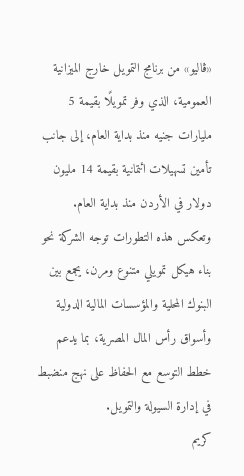«ڤاليو» من برنامج التمويل خارج الميزانية العمومية، الذي وفر تمويلًا بقيمة 5 مليارات جنيه منذ بداية العام، إلى جانب تأمين تسهيلات ائتمانية بقيمة 14 مليون دولار في الأردن منذ بداية العام.
وتعكس هذه التطورات توجه الشركة نحو بناء هيكل تمويلي متنوع ومرن، يجمع بين البنوك المحلية والمؤسسات المالية الدولية وأسواق رأس المال المصرية، بما يدعم خطط التوسع مع الحفاظ على نهج منضبط في إدارة السيولة والتمويل.
كريم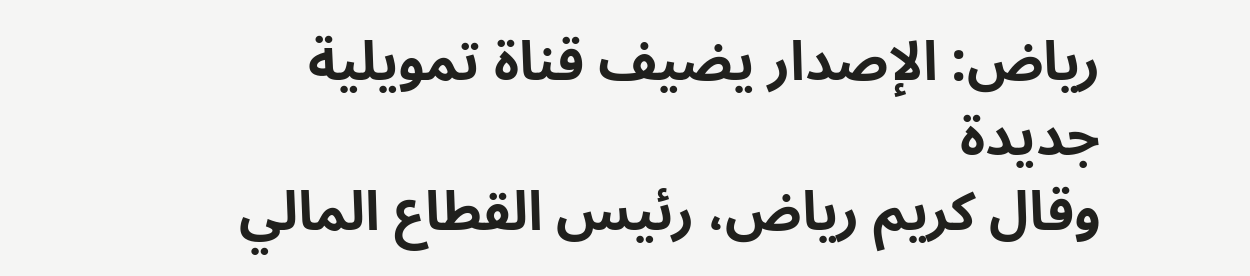رياض: الإصدار يضيف قناة تمويلية جديدة
وقال كريم رياض، رئيس القطاع المالي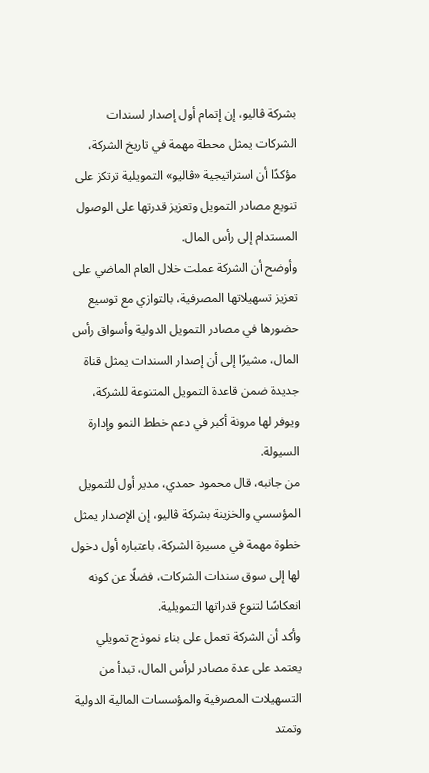بشركة ڤاليو، إن إتمام أول إصدار لسندات الشركات يمثل محطة مهمة في تاريخ الشركة، مؤكدًا أن استراتيجية «ڤاليو» التمويلية ترتكز على تنويع مصادر التمويل وتعزيز قدرتها على الوصول المستدام إلى رأس المال.
وأوضح أن الشركة عملت خلال العام الماضي على تعزيز تسهيلاتها المصرفية، بالتوازي مع توسيع حضورها في مصادر التمويل الدولية وأسواق رأس المال، مشيرًا إلى أن إصدار السندات يمثل قناة جديدة ضمن قاعدة التمويل المتنوعة للشركة، ويوفر لها مرونة أكبر في دعم خطط النمو وإدارة السيولة.
من جانبه، قال محمود حمدي، مدير أول للتمويل المؤسسي والخزينة بشركة ڤاليو، إن الإصدار يمثل خطوة مهمة في مسيرة الشركة، باعتباره أول دخول لها إلى سوق سندات الشركات، فضلًا عن كونه انعكاسًا لتنوع قدراتها التمويلية.
وأكد أن الشركة تعمل على بناء نموذج تمويلي يعتمد على عدة مصادر لرأس المال، تبدأ من التسهيلات المصرفية والمؤسسات المالية الدولية وتمتد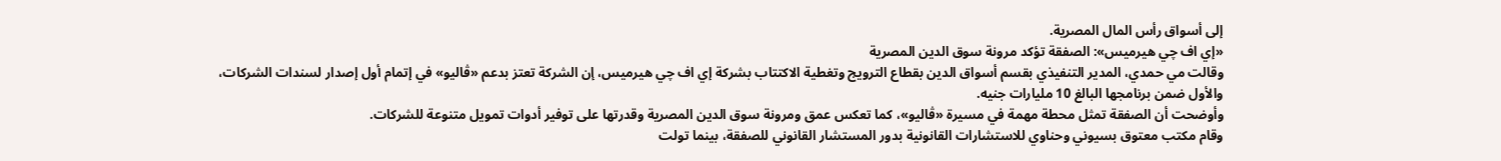إلى أسواق رأس المال المصرية.
«إي اف چي هيرميس»: الصفقة تؤكد مرونة سوق الدين المصرية
وقالت مي حمدي، المدير التنفيذي بقسم أسواق الدين بقطاع الترويج وتغطية الاكتتاب بشركة إي اف چي هيرميس، إن الشركة تعتز بدعم «ڤاليو» في إتمام أول إصدار لسندات الشركات، والأول ضمن برنامجها البالغ 10 مليارات جنيه.
وأوضحت أن الصفقة تمثل محطة مهمة في مسيرة «ڤاليو»، كما تعكس عمق ومرونة سوق الدين المصرية وقدرتها على توفير أدوات تمويل متنوعة للشركات.
وقام مكتب معتوق بسيوني وحناوي للاستشارات القانونية بدور المستشار القانوني للصفقة، بينما تولت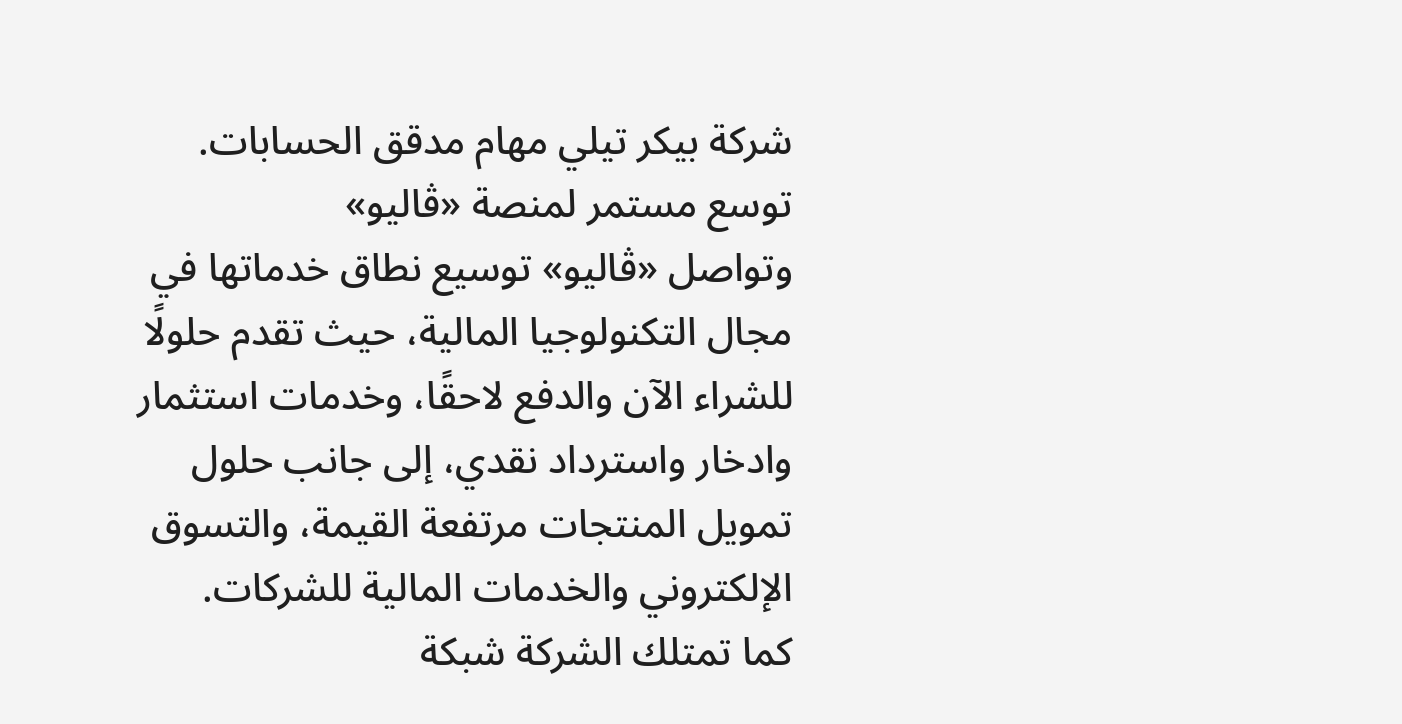شركة بيكر تيلي مهام مدقق الحسابات.
توسع مستمر لمنصة «ڤاليو»
وتواصل «ڤاليو» توسيع نطاق خدماتها في مجال التكنولوجيا المالية، حيث تقدم حلولًا للشراء الآن والدفع لاحقًا، وخدمات استثمار وادخار واسترداد نقدي، إلى جانب حلول تمويل المنتجات مرتفعة القيمة، والتسوق الإلكتروني والخدمات المالية للشركات.
كما تمتلك الشركة شبكة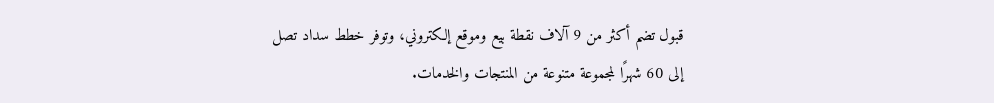قبول تضم أكثر من 9 آلاف نقطة بيع وموقع إلكتروني، وتوفر خطط سداد تصل إلى 60 شهرًا لمجموعة متنوعة من المنتجات والخدمات.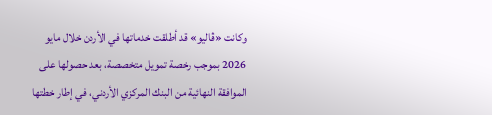وكانت «ڤاليو» قد أطلقت خدماتها في الأردن خلال مايو 2026 بموجب رخصة تمويل متخصصة، بعد حصولها على الموافقة النهائية من البنك المركزي الأردني، في إطار خطتها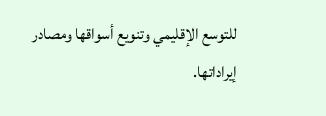للتوسع الإقليمي وتنويع أسواقها ومصادر إيراداتها.